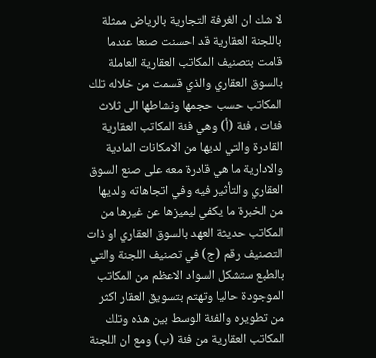لا شك ان الغرفة التجارية بالرياض ممثلة باللجنة العقارية قد احسنت صنعا عندما قامت بتصنيف المكاتب العقارية العاملة بالسوق العقاري والذي قسمت من خلاله تلك المكاتب حسب حجمها ونشاطها الى ثلاث فئات ، فئة (أ) وهي فئة المكاتب العقارية القادرة والتي لديها من الامكانات المادية والادارية ما هي قادرة معه على صنع السوق العقاري والتأثير فيه وفي اتجاهاته ولديها من الخبرة ما يكفي ليميزها عن غيرها من المكاتب حديثة العهد بالسوق العقاري او ذات التصنيف رقم (ج) في تصنيف اللجنة والتي بالطبع ستشكل السواد الاعظم من المكاتب الموجودة حاليا وتهتم بتسويق العقار اكثر من تطويره والفئة الوسط بين هذه وتلك المكاتب العقارية من فئة (ب) ومع ان اللجنة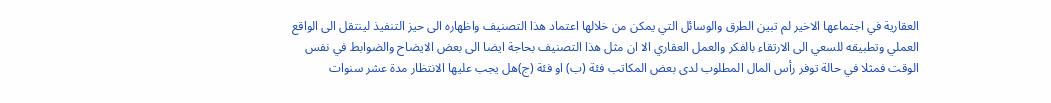العقارية في اجتماعها الاخير لم تبين الطرق والوسائل التي يمكن من خلالها اعتماد هذا التصنيف واظهاره الى حيز التنفيذ لينتقل الى الواقع العملي وتطبيقه للسعي الى الارتقاء بالفكر والعمل العقاري الا ان مثل هذا التصنيف بحاجة ايضا الى بعض الايضاح والضوابط في نفس الوقت فمثلا في حالة توفر رأس المال المطلوب لدى بعض المكاتب فئة (ب) او فئة (ج)هل يجب عليها الانتظار مدة عشر سنوات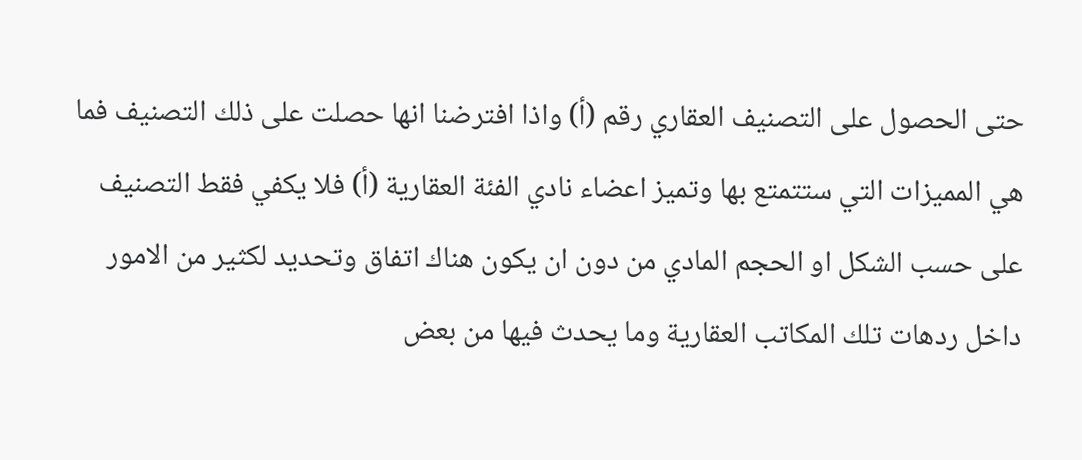حتى الحصول على التصنيف العقاري رقم (أ) واذا افترضنا انها حصلت على ذلك التصنيف فما هي المميزات التي ستتمتع بها وتميز اعضاء نادي الفئة العقارية (أ) فلا يكفي فقط التصنيف على حسب الشكل او الحجم المادي من دون ان يكون هناك اتفاق وتحديد لكثير من الامور داخل ردهات تلك المكاتب العقارية وما يحدث فيها من بعض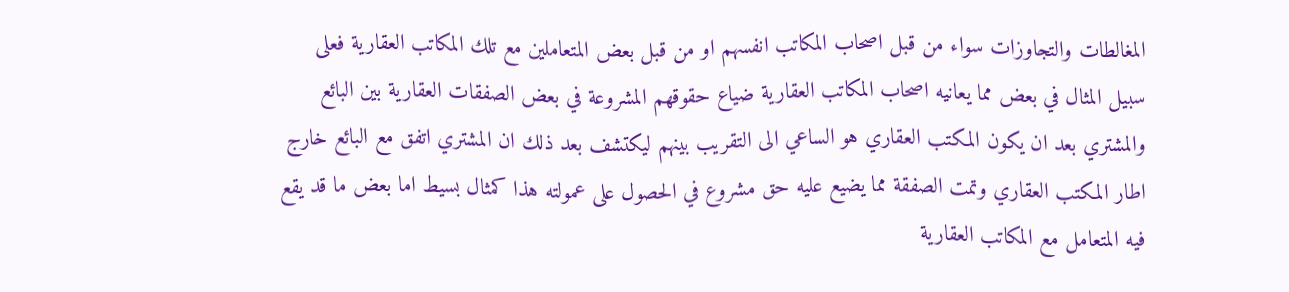المغالطات والتجاوزات سواء من قبل اصحاب المكاتب انفسهم او من قبل بعض المتعاملين مع تلك المكاتب العقارية فعلى سبيل المثال في بعض مما يعانيه اصحاب المكاتب العقارية ضياع حقوقهم المشروعة في بعض الصفقات العقارية بين البائع والمشتري بعد ان يكون المكتب العقاري هو الساعي الى التقريب بينهم ليكتشف بعد ذلك ان المشتري اتفق مع البائع خارج اطار المكتب العقاري وتمت الصفقة مما يضيع عليه حق مشروع في الحصول على عمولته هذا كمثال بسيط اما بعض ما قد يقع فيه المتعامل مع المكاتب العقارية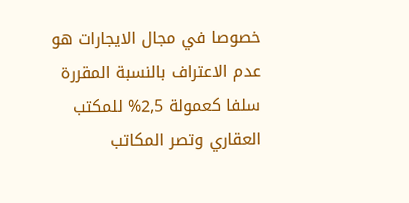خصوصا في مجال الايجارات هو عدم الاعتراف بالنسبة المقررة سلفا كعمولة 2,5% للمكتب العقاري وتصر المكاتب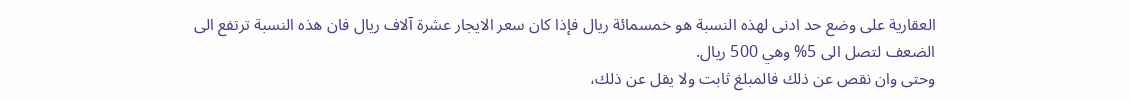العقارية على وضع حد ادنى لهذه النسبة هو خمسمائة ريال فإذا كان سعر الايجار عشرة آلاف ريال فان هذه النسبة ترتفع الى الضعف لتصل الى 5% وهي 500 ريال.
وحتى وان نقص عن ذلك فالمبلغ ثابت ولا يقل عن ذلك،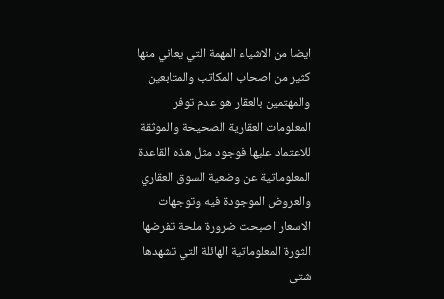ايضا من الاشياء المهمة التي يعاني منها كثير من اصحاب المكاتب والمتابعين والمهتمين بالعقار هو عدم توفر المعلومات العقارية الصحيحة والموثقة للاعتماد عليها فوجود مثل هذه القاعدة المعلوماتية عن وضعية السوق العقاري والعروض الموجودة فيه وتوجهات الاسعار اصبحت ضرورة ملحة تفرضها الثورة المعلوماتية الهائلة التي تشهدها شتى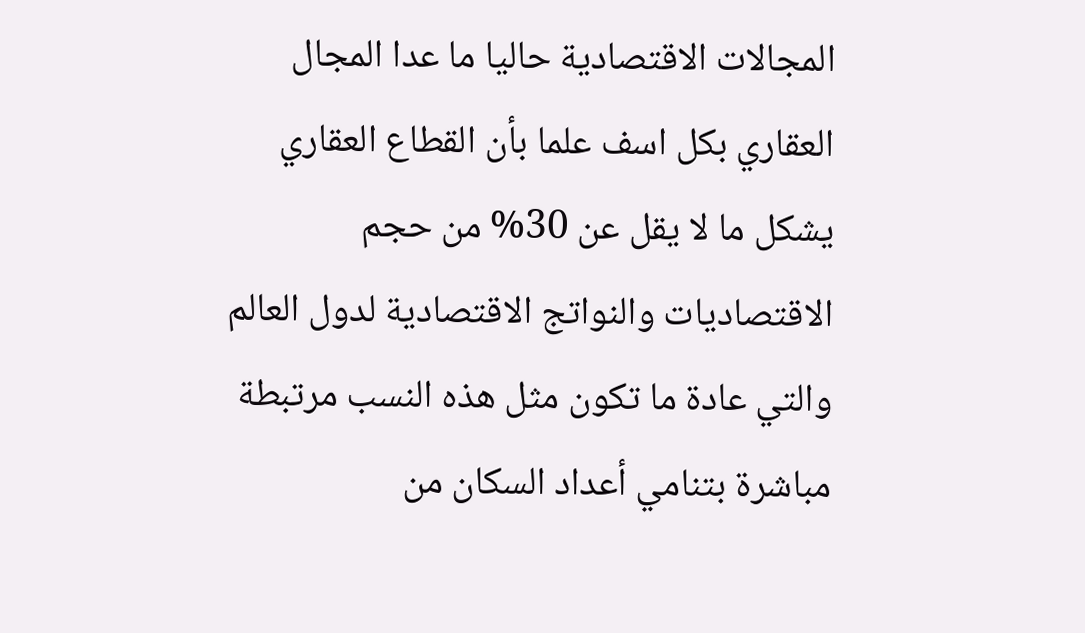المجالات الاقتصادية حاليا ما عدا المجال العقاري بكل اسف علما بأن القطاع العقاري يشكل ما لا يقل عن 30% من حجم الاقتصاديات والنواتج الاقتصادية لدول العالم والتي عادة ما تكون مثل هذه النسب مرتبطة مباشرة بتنامي أعداد السكان من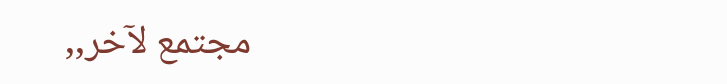مجتمع لآخر,,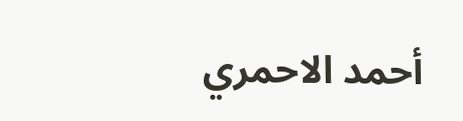أحمد الاحمري